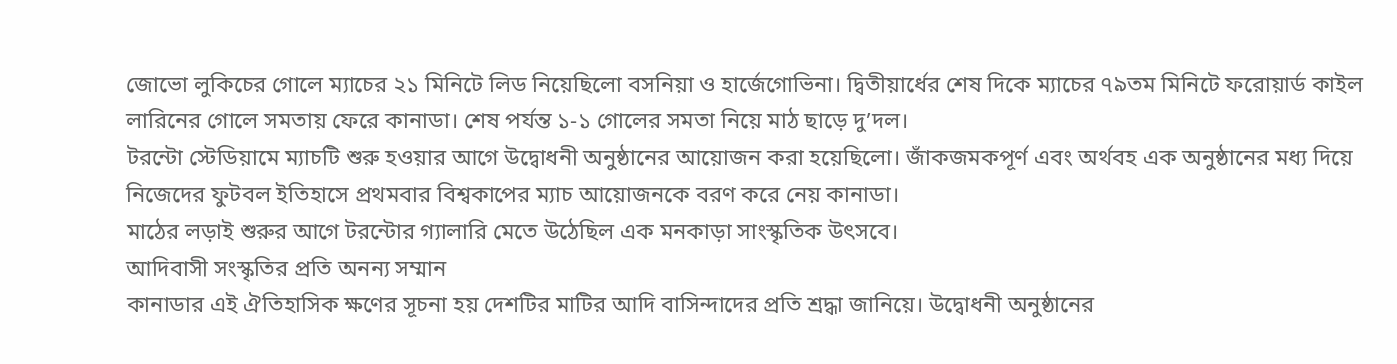জোভো লুকিচের গোলে ম্যাচের ২১ মিনিটে লিড নিয়েছিলো বসনিয়া ও হার্জেগোভিনা। দ্বিতীয়ার্ধের শেষ দিকে ম্যাচের ৭৯তম মিনিটে ফরোয়ার্ড কাইল লারিনের গোলে সমতায় ফেরে কানাডা। শেষ পর্যন্ত ১-১ গোলের সমতা নিয়ে মাঠ ছাড়ে দু’দল।
টরন্টো স্টেডিয়ামে ম্যাচটি শুরু হওয়ার আগে উদ্বোধনী অনুষ্ঠানের আয়োজন করা হয়েছিলো। জাঁকজমকপূর্ণ এবং অর্থবহ এক অনুষ্ঠানের মধ্য দিয়ে নিজেদের ফুটবল ইতিহাসে প্রথমবার বিশ্বকাপের ম্যাচ আয়োজনকে বরণ করে নেয় কানাডা।
মাঠের লড়াই শুরুর আগে টরন্টোর গ্যালারি মেতে উঠেছিল এক মনকাড়া সাংস্কৃতিক উৎসবে।
আদিবাসী সংস্কৃতির প্রতি অনন্য সম্মান
কানাডার এই ঐতিহাসিক ক্ষণের সূচনা হয় দেশটির মাটির আদি বাসিন্দাদের প্রতি শ্রদ্ধা জানিয়ে। উদ্বোধনী অনুষ্ঠানের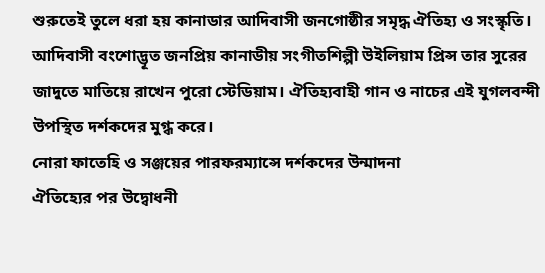শুরুতেই তুলে ধরা হয় কানাডার আদিবাসী জনগোষ্ঠীর সমৃদ্ধ ঐতিহ্য ও সংস্কৃতি। আদিবাসী বংশোদ্ভূত জনপ্রিয় কানাডীয় সংগীতশিল্পী উইলিয়াম প্রিন্স তার সুরের জাদুতে মাতিয়ে রাখেন পুরো স্টেডিয়াম। ঐতিহ্যবাহী গান ও নাচের এই যুগলবন্দী উপস্থিত দর্শকদের মুগ্ধ করে।
নোরা ফাতেহি ও সঞ্জয়ের পারফরম্যান্সে দর্শকদের উন্মাদনা
ঐতিহ্যের পর উদ্বোধনী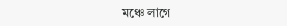মঞ্চে লাগে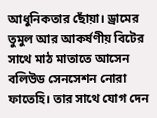আধুনিকতার ছোঁয়া। ড্রামের তুমুল আর আকর্ষণীয় বিটের সাথে মাঠ মাতাতে আসেন বলিউড সেনসেশন নোরা ফাতেহি। তার সাথে যোগ দেন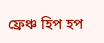ফ্রেঞ্চ হিপ হপ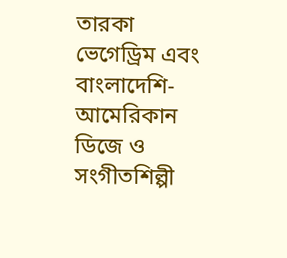তারকা ভেগেড্রিম এবং বাংলাদেশি-আমেরিকান ডিজে ও সংগীতশিল্পী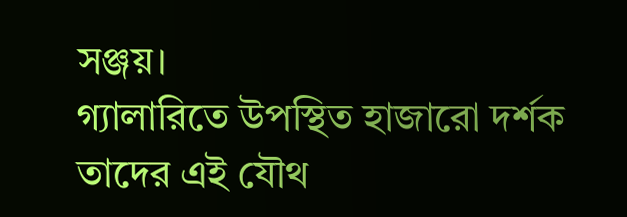সঞ্জয়।
গ্যালারিতে উপস্থিত হাজারো দর্শক তাদের এই যৌথ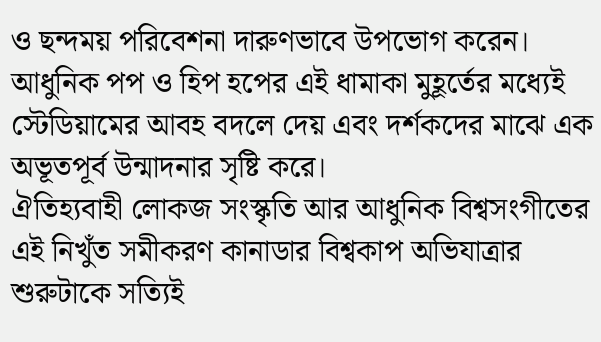ও ছন্দময় পরিবেশনা দারুণভাবে উপভোগ করেন। আধুনিক পপ ও হিপ হপের এই ধামাকা মুহূর্তের মধ্যেই স্টেডিয়ামের আবহ বদলে দেয় এবং দর্শকদের মাঝে এক অভূতপূর্ব উন্মাদনার সৃষ্টি করে।
ঐতিহ্যবাহী লোকজ সংস্কৃতি আর আধুনিক বিশ্বসংগীতের এই নিখুঁত সমীকরণ কানাডার বিশ্বকাপ অভিযাত্রার শুরুটাকে সত্যিই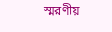স্মরণীয়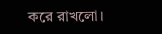করে রাখলো।